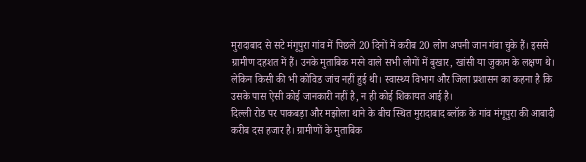मुरादाबाद से सटे मंगूपुरा गांव में पिछले 20 दिनों में करीब 20 लोग अपनी जान गंवा चुके हैं। इससे ग्रामीण दहशत में हैं। उनके मुताबिक मरने वाले सभी लोगों में बुखार, खांसी या जुकाम के लक्षण थे। लेकिन किसी की भी कोविड जांच नहीं हुई थी। स्वास्थ्य विभाग और जिला प्रशासन का कहना है कि उसके पास ऐसी कोई जानकारी नहीं है, न ही कोई शिकायत आई है।
दिल्ली रोड पर पाकबड़ा और मझोला थाने के बीच स्थित मुरादाबाद ब्लॉक के गांव मंगूपुरा की आबादी करीब दस हजार है। ग्रामीणों के मुताबिक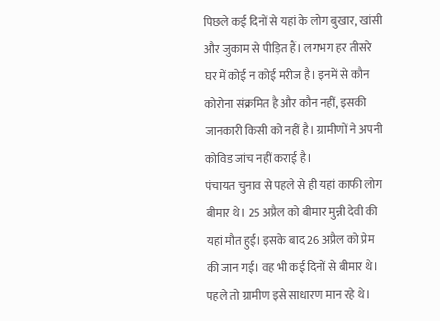पिछले कई दिनों से यहां के लोग बुखार, खांसी और जुकाम से पीड़ित हैं। लगभग हर तीसरे घर में कोई न कोई मरीज है। इनमें से कौन कोरोना संक्रमित है और कौन नहीं, इसकी जानकारी किसी को नहीं है। ग्रामीणों ने अपनी कोविड जांच नहीं कराई है।
पंचायत चुनाव से पहले से ही यहां काफी लोग बीमार थे। 25 अप्रैल को बीमार मुन्नी देवी की यहां मौत हुई। इसके बाद 26 अप्रैल को प्रेम की जान गई। वह भी कई दिनों से बीमार थे। पहले तो ग्रामीण इसे साधारण मान रहे थे।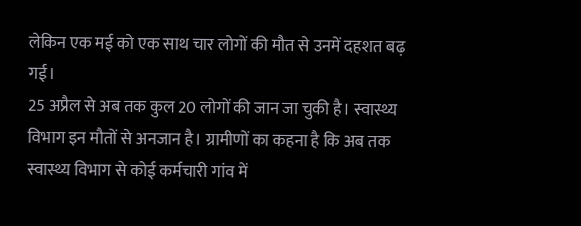लेकिन एक मई को एक साथ चार लोगों की मौत से उनमें दहशत बढ़ गई।
25 अप्रैल से अब तक कुल 20 लोगों की जान जा चुकी है। स्वास्थ्य विभाग इन मौतों से अनजान है। ग्रामीणों का कहना है कि अब तक स्वास्थ्य विभाग से कोई कर्मचारी गांव में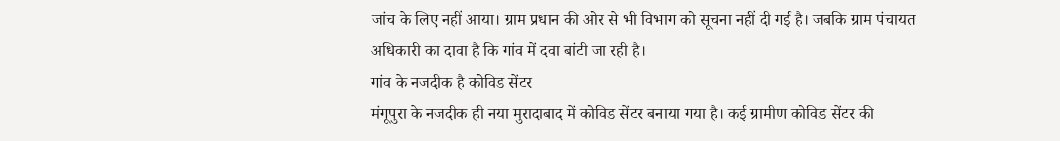जांच के लिए नहीं आया। ग्राम प्रधान की ओर से भी विभाग को सूचना नहीं दी गई है। जबकि ग्राम पंचायत अधिकारी का दावा है कि गांव में दवा बांटी जा रही है।
गांव के नजदीक है कोविड सेंटर
मंगूपुरा के नजदीक ही नया मुरादाबाद में कोविड सेंटर बनाया गया है। कई ग्रामीण कोविड सेंटर की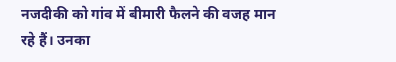नजदीकी को गांव में बीमारी फैलने की वजह मान रहे हैं। उनका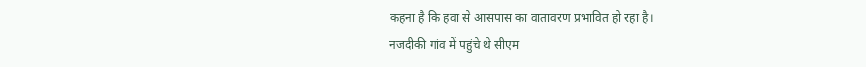कहना है कि हवा से आसपास का वातावरण प्रभावित हो रहा है।
नजदीकी गांव में पहुंचे थे सीएम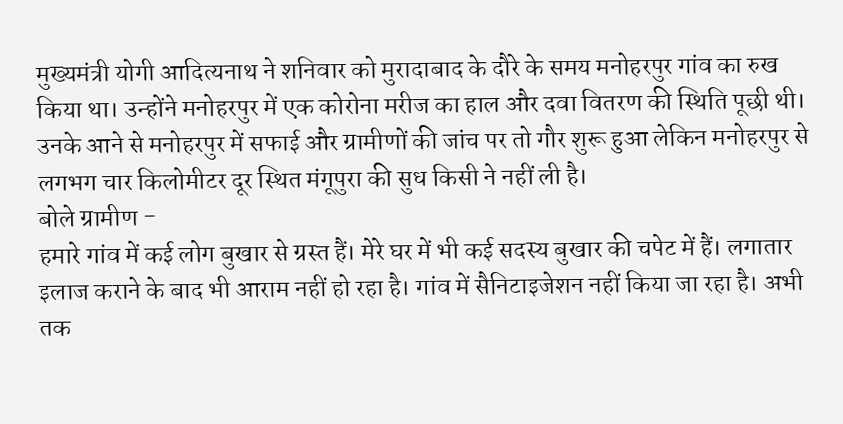मुख्यमंत्री योगी आदित्यनाथ ने शनिवार को मुरादाबाद के दौरे के समय मनोहरपुर गांव का रुख किया था। उन्होंने मनोहरपुर में एक कोरोना मरीज का हाल और दवा वितरण की स्थिति पूछी थी। उनके आने से मनोहरपुर में सफाई और ग्रामीणों की जांच पर तो गौर शुरू हुआ लेकिन मनोहरपुर से लगभग चार किलोमीटर दूर स्थित मंगूपुरा की सुध किसी ने नहीं ली है।
बोले ग्रामीण -
हमारे गांव में कई लोग बुखार से ग्रस्त हैं। मेरे घर में भी कई सदस्य बुखार की चपेट में हैं। लगातार इलाज कराने के बाद भी आराम नहीं हो रहा है। गांव में सैनिटाइजेशन नहीं किया जा रहा है। अभी तक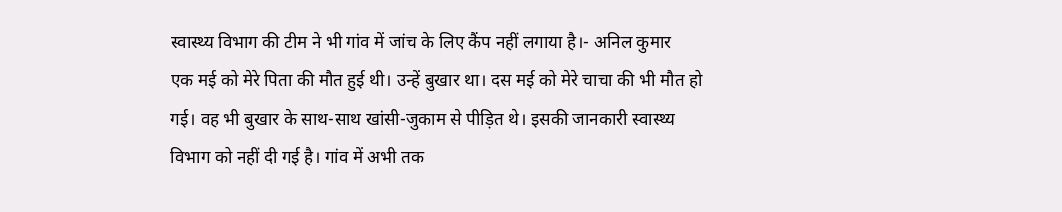स्वास्थ्य विभाग की टीम ने भी गांव में जांच के लिए कैंप नहीं लगाया है।- अनिल कुमार
एक मई को मेरे पिता की मौत हुई थी। उन्हें बुखार था। दस मई को मेरे चाचा की भी मौत हो गई। वह भी बुखार के साथ-साथ खांसी-जुकाम से पीड़ित थे। इसकी जानकारी स्वास्थ्य विभाग को नहीं दी गई है। गांव में अभी तक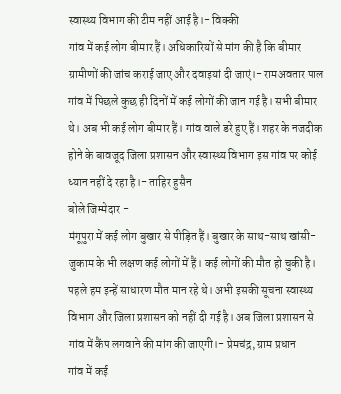स्वास्थ्य विभाग की टीम नहीं आई है।- विक्की
गांव में कई लोग बीमार हैं। अधिकारियों से मांग की है कि बीमार ग्रामीणों की जांच कराई जाए और दवाइयां दी जाएं।- रामअवतार पाल
गांव में पिछले कुछ ही दिनों में कई लोगों की जान गई है। सभी बीमार थे। अब भी कई लोग बीमार हैं। गांव वाले डरे हुए हैं। शहर के नजदीक होने के बावजूद जिला प्रशासन और स्वास्थ्य विभाग इस गांव पर कोई ध्यान नहीं दे रहा है।- ताहिर हुसैन
बोले जिम्मेदार -
मंगूपुरा में कई लोग बुखार से पीड़ित हैं। बुखार के साथ-साथ खांसी-जुकाम के भी लक्षण कई लोगों में हैं। कई लोगों की मौत हो चुकी है। पहले हम इन्हें साधारण मौत मान रहे थे। अभी इसकी सूचना स्वास्थ्य विभाग और जिला प्रशासन को नहीं दी गई है। अब जिला प्रशासन से गांव में कैंप लगवाने की मांग की जाएगी।- प्रेमचंद्र, ग्राम प्रधान
गांव में कई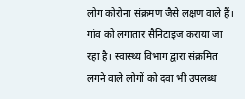लोग कोरोना संक्रमण जैसे लक्षण वाले हैं। गांव को लगातार सैनिटाइज कराया जा रहा है। स्वास्थ्य विभाग द्वारा संक्रमित लगने वाले लोगों को दवा भी उपलब्ध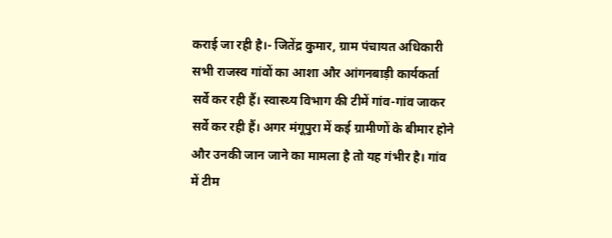कराई जा रही है।- जितेंद्र कुमार, ग्राम पंचायत अधिकारी
सभी राजस्व गांवों का आशा और आंगनबाड़ी कार्यकर्ता सर्वे कर रही हैं। स्वास्थ्य विभाग की टीमें गांव-गांव जाकर सर्वे कर रही हैं। अगर मंगूपुरा में कई ग्रामीणों के बीमार होने और उनकी जान जाने का मामला है तो यह गंभीर है। गांव में टीम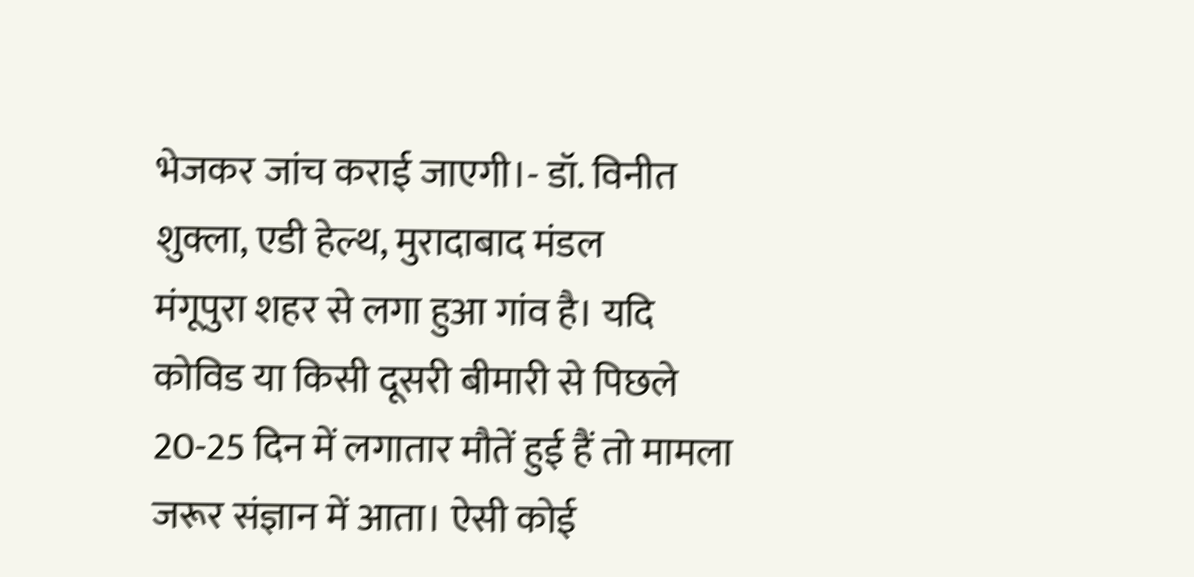भेजकर जांच कराई जाएगी।- डॉ. विनीत शुक्ला, एडी हेल्थ, मुरादाबाद मंडल
मंगूपुरा शहर से लगा हुआ गांव है। यदि कोविड या किसी दूसरी बीमारी से पिछले 20-25 दिन में लगातार मौतें हुई हैं तो मामला जरूर संज्ञान में आता। ऐसी कोई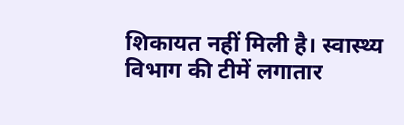शिकायत नहीं मिली है। स्वास्थ्य विभाग की टीमें लगातार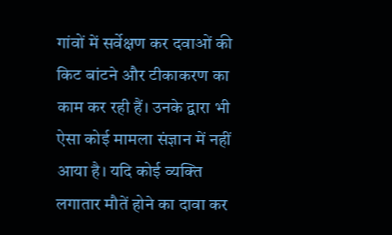गांवों में सर्वेक्षण कर दवाओं की किट बांटने और टीकाकरण का काम कर रही हैं। उनके द्वारा भी ऐसा कोई मामला संज्ञान में नहीं आया है। यदि कोई व्यक्ति लगातार मौतें होने का दावा कर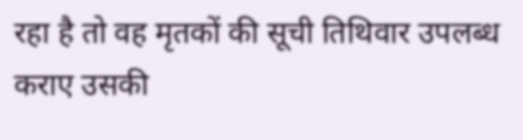रहा है तो वह मृतकों की सूची तिथिवार उपलब्ध कराए उसकी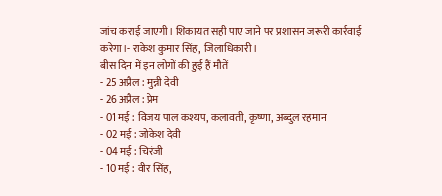जांच कराई जाएगी। शिकायत सही पाए जाने पर प्रशासन जरूरी कार्रवाई करेगा।- राकेश कुमार सिंह, जिलाधिकारी।
बीस दिन में इन लोगों की हुई हैं मौतें
- 25 अप्रैल : मुन्नी देवी
- 26 अप्रैल : प्रेम
- 01 मई : विजय पाल कश्यप, कलावती, कृष्णा, अब्दुल रहमान
- 02 मई : जोकेश देवी
- 04 मई : चिरंजी
- 10 मई : वीर सिंह,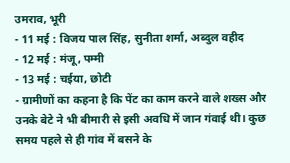उमराव, भूरी
- 11 मई : विजय पाल सिंह, सुनीता शर्मा, अब्दुल वहीद
- 12 मई : मंजू, पम्मी
- 13 मई : चईया, छोटी
- ग्रामीणों का कहना है कि पेंट का काम करने वाले शख्स और उनके बेटे ने भी बीमारी से इसी अवधि में जान गंवाई थी। कुछ समय पहले से ही गांव में बसने के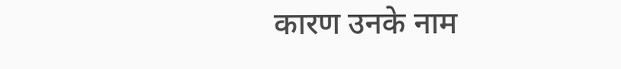कारण उनके नाम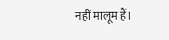नहीं मालूम हैं।